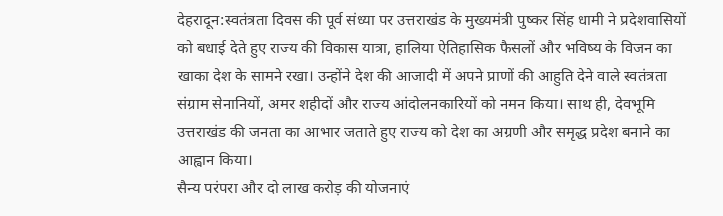देहरादून:स्वतंत्रता दिवस की पूर्व संध्या पर उत्तराखंड के मुख्यमंत्री पुष्कर सिंह धामी ने प्रदेशवासियों को बधाई देते हुए राज्य की विकास यात्रा, हालिया ऐतिहासिक फैसलों और भविष्य के विजन का खाका देश के सामने रखा। उन्होंने देश की आजादी में अपने प्राणों की आहुति देने वाले स्वतंत्रता संग्राम सेनानियों, अमर शहीदों और राज्य आंदोलनकारियों को नमन किया। साथ ही, देवभूमि उत्तराखंड की जनता का आभार जताते हुए राज्य को देश का अग्रणी और समृद्ध प्रदेश बनाने का आह्वान किया।
सैन्य परंपरा और दो लाख करोड़ की योजनाएं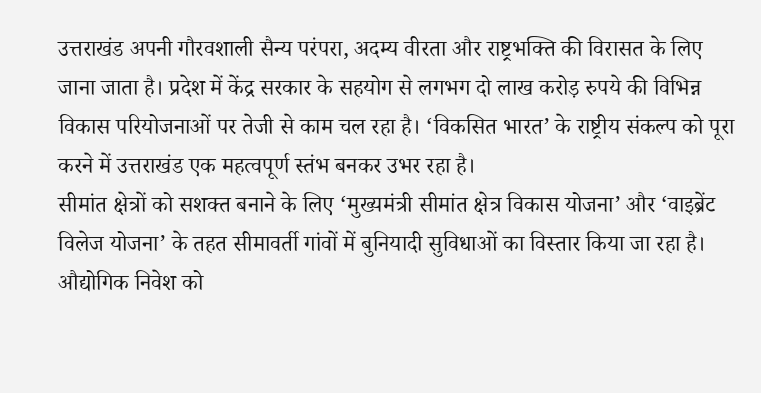उत्तराखंड अपनी गौरवशाली सैन्य परंपरा, अदम्य वीरता और राष्ट्रभक्ति की विरासत के लिए जाना जाता है। प्रदेश में केंद्र सरकार के सहयोग से लगभग दो लाख करोड़ रुपये की विभिन्न विकास परियोजनाओं पर तेजी से काम चल रहा है। ‘विकसित भारत’ के राष्ट्रीय संकल्प को पूरा करने में उत्तराखंड एक महत्वपूर्ण स्तंभ बनकर उभर रहा है।
सीमांत क्षेत्रों को सशक्त बनाने के लिए ‘मुख्यमंत्री सीमांत क्षेत्र विकास योजना’ और ‘वाइब्रेंट विलेज योजना’ के तहत सीमावर्ती गांवों में बुनियादी सुविधाओं का विस्तार किया जा रहा है। औद्योगिक निवेश को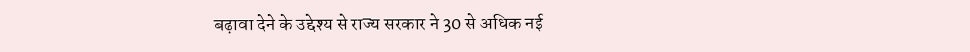बढ़ावा देने के उद्देश्य से राज्य सरकार ने 30 से अधिक नई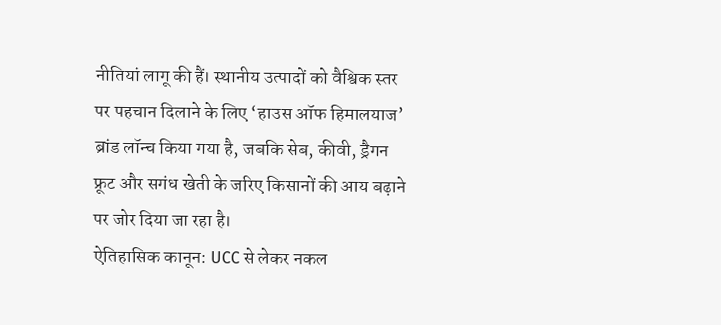नीतियां लागू की हैं। स्थानीय उत्पादों को वैश्विक स्तर पर पहचान दिलाने के लिए ‘हाउस ऑफ हिमालयाज’ ब्रांड लॉन्च किया गया है, जबकि सेब, कीवी, ड्रैगन फ्रूट और सगंध खेती के जरिए किसानों की आय बढ़ाने पर जोर दिया जा रहा है।
ऐतिहासिक कानून: UCC से लेकर नकल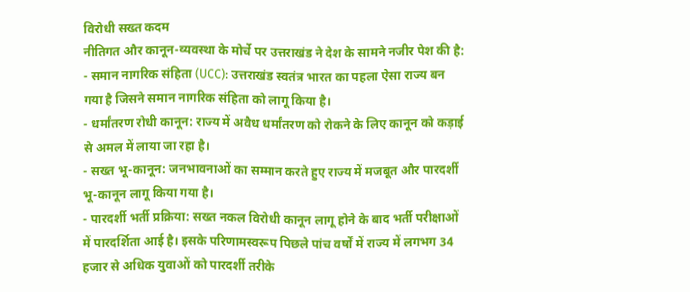विरोधी सख्त कदम
नीतिगत और कानून-व्यवस्था के मोर्चे पर उत्तराखंड ने देश के सामने नजीर पेश की है:
- समान नागरिक संहिता (UCC): उत्तराखंड स्वतंत्र भारत का पहला ऐसा राज्य बन गया है जिसने समान नागरिक संहिता को लागू किया है।
- धर्मांतरण रोधी कानून: राज्य में अवैध धर्मांतरण को रोकने के लिए कानून को कड़ाई से अमल में लाया जा रहा है।
- सख्त भू-कानून: जनभावनाओं का सम्मान करते हुए राज्य में मजबूत और पारदर्शी भू-कानून लागू किया गया है।
- पारदर्शी भर्ती प्रक्रिया: सख्त नकल विरोधी कानून लागू होने के बाद भर्ती परीक्षाओं में पारदर्शिता आई है। इसके परिणामस्वरूप पिछले पांच वर्षों में राज्य में लगभग 34 हजार से अधिक युवाओं को पारदर्शी तरीके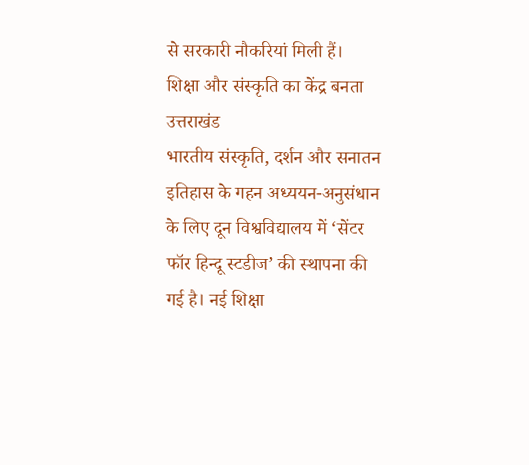से सरकारी नौकरियां मिली हैं।
शिक्षा और संस्कृति का केंद्र बनता उत्तराखंड
भारतीय संस्कृति, दर्शन और सनातन इतिहास के गहन अध्ययन-अनुसंधान के लिए दून विश्वविद्यालय में ‘सेंटर फॉर हिन्दू स्टडीज’ की स्थापना की गई है। नई शिक्षा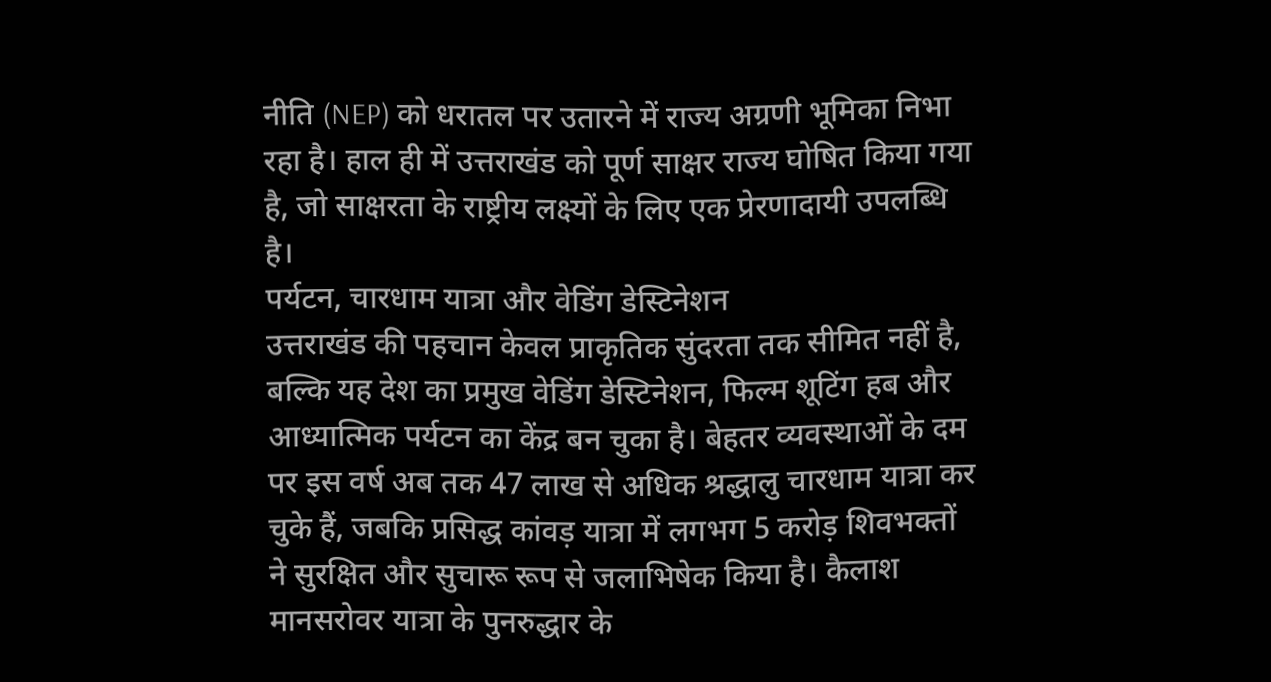नीति (NEP) को धरातल पर उतारने में राज्य अग्रणी भूमिका निभा रहा है। हाल ही में उत्तराखंड को पूर्ण साक्षर राज्य घोषित किया गया है, जो साक्षरता के राष्ट्रीय लक्ष्यों के लिए एक प्रेरणादायी उपलब्धि है।
पर्यटन, चारधाम यात्रा और वेडिंग डेस्टिनेशन
उत्तराखंड की पहचान केवल प्राकृतिक सुंदरता तक सीमित नहीं है, बल्कि यह देश का प्रमुख वेडिंग डेस्टिनेशन, फिल्म शूटिंग हब और आध्यात्मिक पर्यटन का केंद्र बन चुका है। बेहतर व्यवस्थाओं के दम पर इस वर्ष अब तक 47 लाख से अधिक श्रद्धालु चारधाम यात्रा कर चुके हैं, जबकि प्रसिद्ध कांवड़ यात्रा में लगभग 5 करोड़ शिवभक्तों ने सुरक्षित और सुचारू रूप से जलाभिषेक किया है। कैलाश मानसरोवर यात्रा के पुनरुद्धार के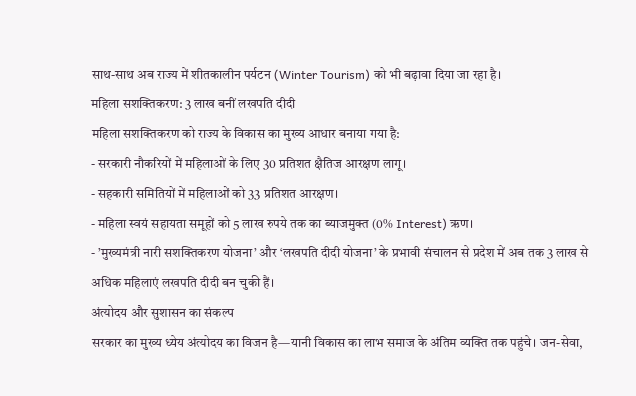साथ-साथ अब राज्य में शीतकालीन पर्यटन (Winter Tourism) को भी बढ़ावा दिया जा रहा है।
महिला सशक्तिकरण: 3 लाख बनीं लखपति दीदी
महिला सशक्तिकरण को राज्य के विकास का मुख्य आधार बनाया गया है:
- सरकारी नौकरियों में महिलाओं के लिए 30 प्रतिशत क्षैतिज आरक्षण लागू।
- सहकारी समितियों में महिलाओं को 33 प्रतिशत आरक्षण।
- महिला स्वयं सहायता समूहों को 5 लाख रुपये तक का ब्याजमुक्त (0% Interest) ऋण।
- ’मुख्यमंत्री नारी सशक्तिकरण योजना’ और ‘लखपति दीदी योजना’ के प्रभावी संचालन से प्रदेश में अब तक 3 लाख से अधिक महिलाएं लखपति दीदी बन चुकी हैं।
अंत्योदय और सुशासन का संकल्प
सरकार का मुख्य ध्येय अंत्योदय का विजन है—यानी विकास का लाभ समाज के अंतिम व्यक्ति तक पहुंचे। जन-सेवा,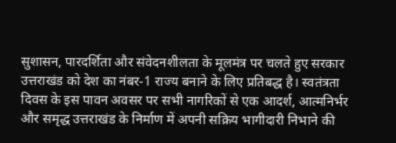सुशासन, पारदर्शिता और संवेदनशीलता के मूलमंत्र पर चलते हुए सरकार उत्तराखंड को देश का नंबर-1 राज्य बनाने के लिए प्रतिबद्ध है। स्वतंत्रता दिवस के इस पावन अवसर पर सभी नागरिकों से एक आदर्श, आत्मनिर्भर और समृद्ध उत्तराखंड के निर्माण में अपनी सक्रिय भागीदारी निभाने की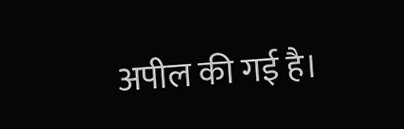अपील की गई है।